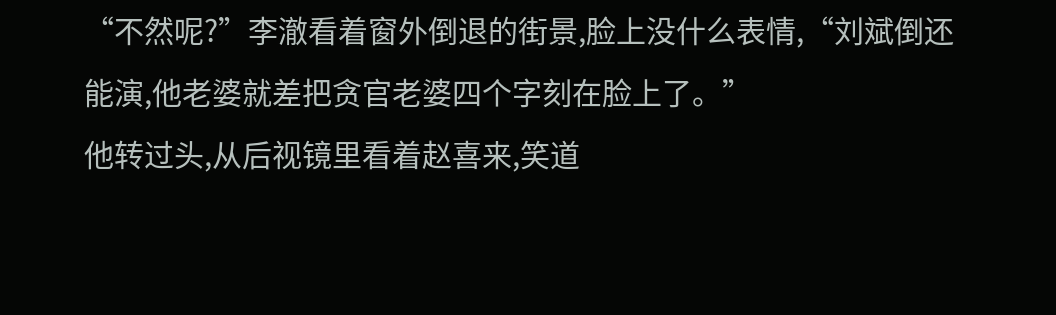“不然呢?”李澈看着窗外倒退的街景,脸上没什么表情,“刘斌倒还能演,他老婆就差把贪官老婆四个字刻在脸上了。”
他转过头,从后视镜里看着赵喜来,笑道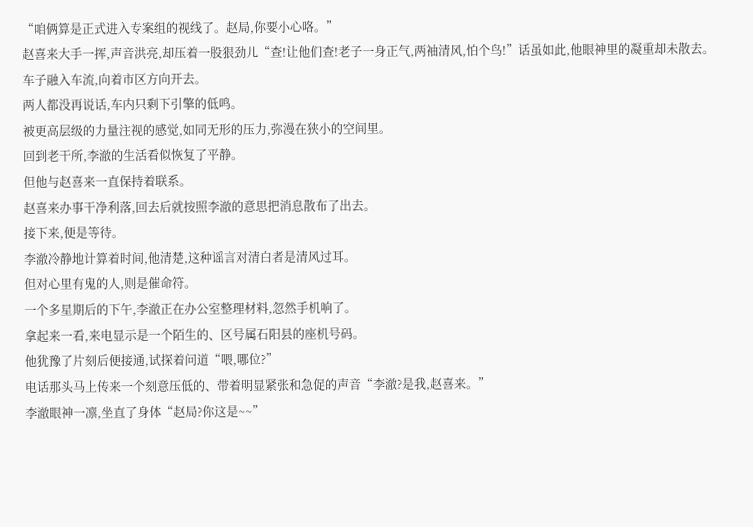“咱俩算是正式进入专案组的视线了。赵局,你要小心咯。”
赵喜来大手一挥,声音洪亮,却压着一股狠劲儿“查!让他们查!老子一身正气,两袖清风,怕个鸟!”话虽如此,他眼神里的凝重却未散去。
车子融入车流,向着市区方向开去。
两人都没再说话,车内只剩下引擎的低鸣。
被更高层级的力量注视的感觉,如同无形的压力,弥漫在狭小的空间里。
回到老干所,李澈的生活看似恢复了平静。
但他与赵喜来一直保持着联系。
赵喜来办事干净利落,回去后就按照李澈的意思把消息散布了出去。
接下来,便是等待。
李澈冷静地计算着时间,他清楚,这种谣言对清白者是清风过耳。
但对心里有鬼的人,则是催命符。
一个多星期后的下午,李澈正在办公室整理材料,忽然手机响了。
拿起来一看,来电显示是一个陌生的、区号属石阳县的座机号码。
他犹豫了片刻后便接通,试探着问道“喂,哪位?”
电话那头马上传来一个刻意压低的、带着明显紧张和急促的声音“李澈?是我,赵喜来。”
李澈眼神一凛,坐直了身体“赵局?你这是~~”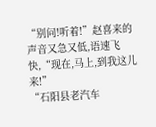“别问!听着!”赵喜来的声音又急又低,语速飞快,“现在,马上,到我这儿来!”
“石阳县老汽车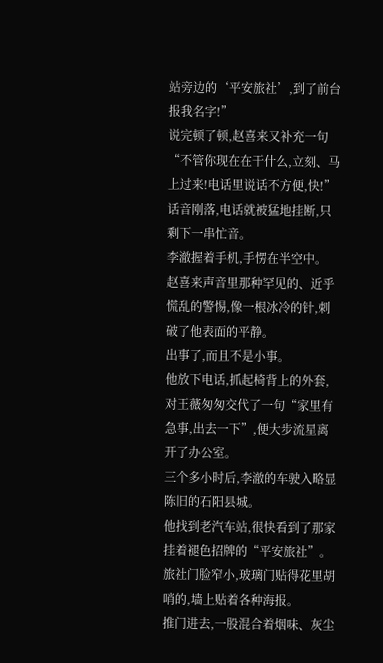站旁边的‘平安旅社’,到了前台报我名字!”
说完顿了顿,赵喜来又补充一句“不管你现在在干什么,立刻、马上过来!电话里说话不方便,快!”
话音刚落,电话就被猛地挂断,只剩下一串忙音。
李澈握着手机,手愣在半空中。
赵喜来声音里那种罕见的、近乎慌乱的警惕,像一根冰冷的针,刺破了他表面的平静。
出事了,而且不是小事。
他放下电话,抓起椅背上的外套,对王薇匆匆交代了一句“家里有急事,出去一下”,便大步流星离开了办公室。
三个多小时后,李澈的车驶入略显陈旧的石阳县城。
他找到老汽车站,很快看到了那家挂着褪色招牌的“平安旅社”。
旅社门脸窄小,玻璃门贴得花里胡哨的,墙上贴着各种海报。
推门进去,一股混合着烟味、灰尘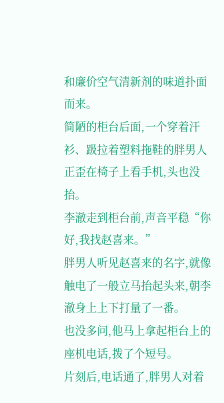和廉价空气清新剂的味道扑面而来。
简陋的柜台后面,一个穿着汗衫、趿拉着塑料拖鞋的胖男人正歪在椅子上看手机,头也没抬。
李澈走到柜台前,声音平稳“你好,我找赵喜来。”
胖男人听见赵喜来的名字,就像触电了一般立马抬起头来,朝李澈身上上下打量了一番。
也没多问,他马上拿起柜台上的座机电话,拨了个短号。
片刻后,电话通了,胖男人对着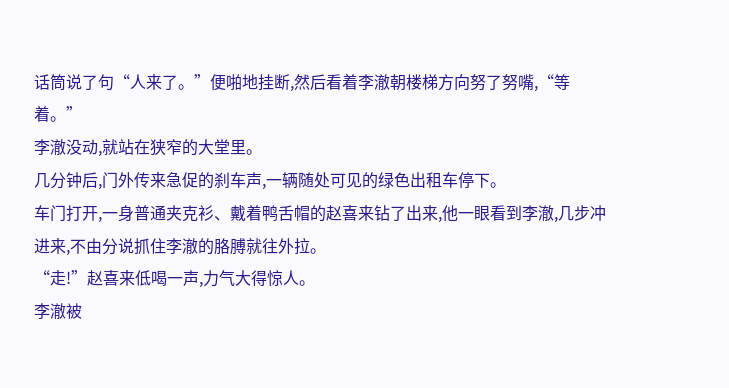话筒说了句“人来了。”便啪地挂断,然后看着李澈朝楼梯方向努了努嘴,“等着。”
李澈没动,就站在狭窄的大堂里。
几分钟后,门外传来急促的刹车声,一辆随处可见的绿色出租车停下。
车门打开,一身普通夹克衫、戴着鸭舌帽的赵喜来钻了出来,他一眼看到李澈,几步冲进来,不由分说抓住李澈的胳膊就往外拉。
“走!”赵喜来低喝一声,力气大得惊人。
李澈被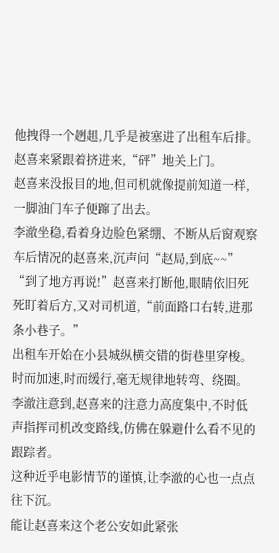他拽得一个趔趄,几乎是被塞进了出租车后排。
赵喜来紧跟着挤进来,“砰”地关上门。
赵喜来没报目的地,但司机就像提前知道一样,一脚油门车子便蹿了出去。
李澈坐稳,看着身边脸色紧绷、不断从后窗观察车后情况的赵喜来,沉声问“赵局,到底~~”
“到了地方再说!”赵喜来打断他,眼睛依旧死死盯着后方,又对司机道,“前面路口右转,进那条小巷子。”
出租车开始在小县城纵横交错的街巷里穿梭。
时而加速,时而缓行,毫无规律地转弯、绕圈。
李澈注意到,赵喜来的注意力高度集中,不时低声指挥司机改变路线,仿佛在躲避什么看不见的跟踪者。
这种近乎电影情节的谨慎,让李澈的心也一点点往下沉。
能让赵喜来这个老公安如此紧张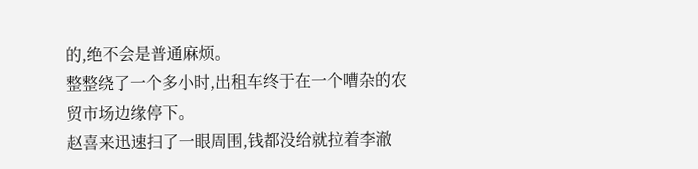的,绝不会是普通麻烦。
整整绕了一个多小时,出租车终于在一个嘈杂的农贸市场边缘停下。
赵喜来迅速扫了一眼周围,钱都没给就拉着李澈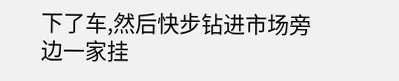下了车,然后快步钻进市场旁边一家挂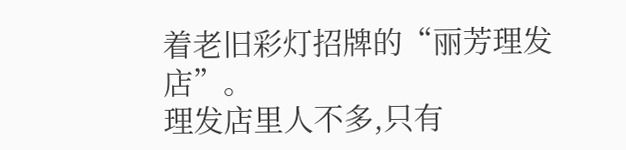着老旧彩灯招牌的“丽芳理发店”。
理发店里人不多,只有